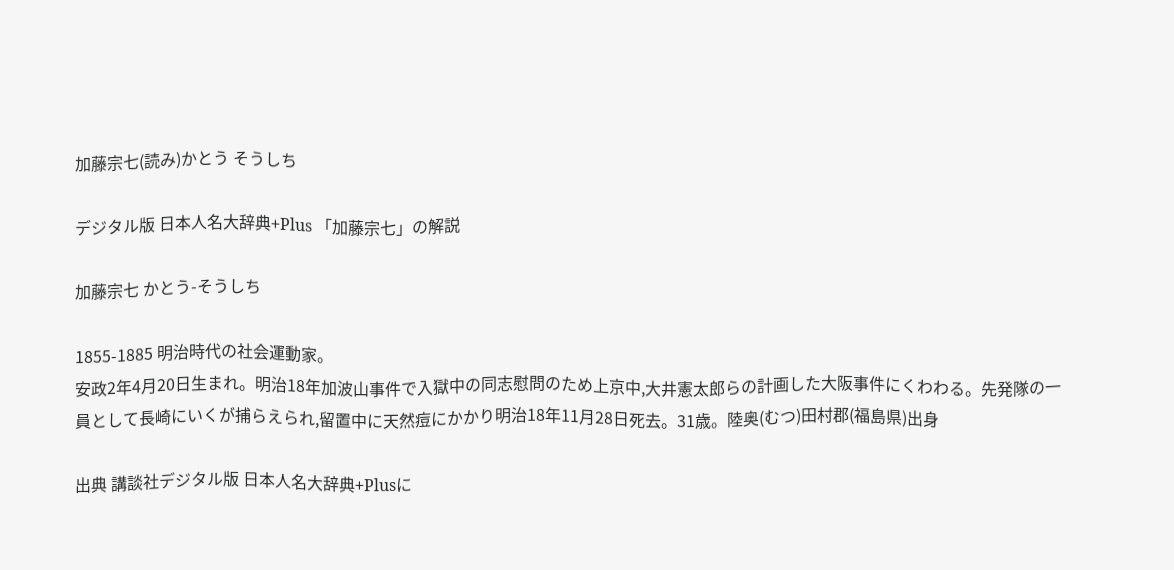加藤宗七(読み)かとう そうしち

デジタル版 日本人名大辞典+Plus 「加藤宗七」の解説

加藤宗七 かとう-そうしち

1855-1885 明治時代の社会運動家。
安政2年4月20日生まれ。明治18年加波山事件で入獄中の同志慰問のため上京中,大井憲太郎らの計画した大阪事件にくわわる。先発隊の一員として長崎にいくが捕らえられ,留置中に天然痘にかかり明治18年11月28日死去。31歳。陸奥(むつ)田村郡(福島県)出身

出典 講談社デジタル版 日本人名大辞典+Plusに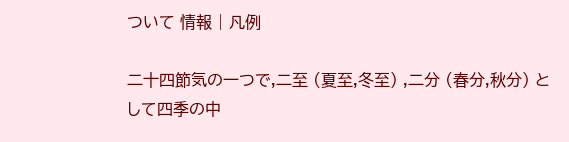ついて 情報 | 凡例

二十四節気の一つで,二至 (夏至,冬至) ,二分 (春分,秋分) として四季の中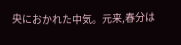央におかれた中気。元来,春分は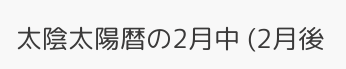太陰太陽暦の2月中 (2月後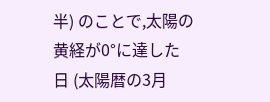半) のことで,太陽の黄経が0°に達した日 (太陽暦の3月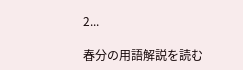2...

春分の用語解説を読む